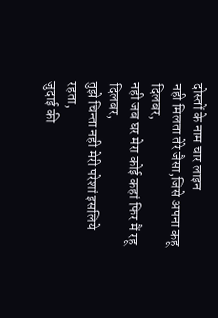दोस्तों के नाम चार लाइन
नही मिलता तेरे जैसा,जिसे अपना कहू दिलबर,
नही जब घर मेरा कोई कहां फिर मैं रहू दिलबर,
तुझे चिन्ता नही मेरी परेशां इसलिये रहता,
जुदाई की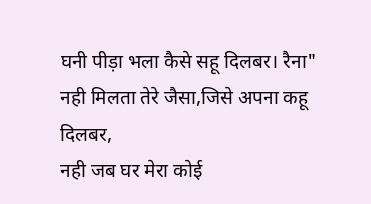घनी पीड़ा भला कैसे सहू दिलबर। रैना"
नही मिलता तेरे जैसा,जिसे अपना कहू दिलबर,
नही जब घर मेरा कोई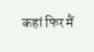कहां फिर मैं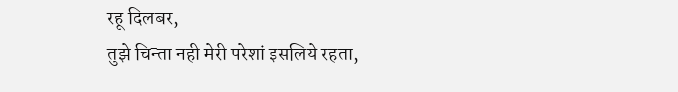रहू दिलबर,
तुझे चिन्ता नही मेरी परेशां इसलिये रहता,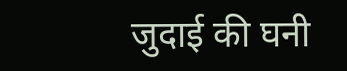जुदाई की घनी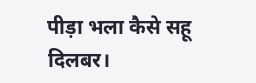पीड़ा भला कैसे सहू दिलबर।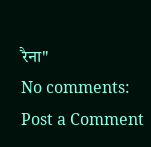रैना"
No comments:
Post a Comment